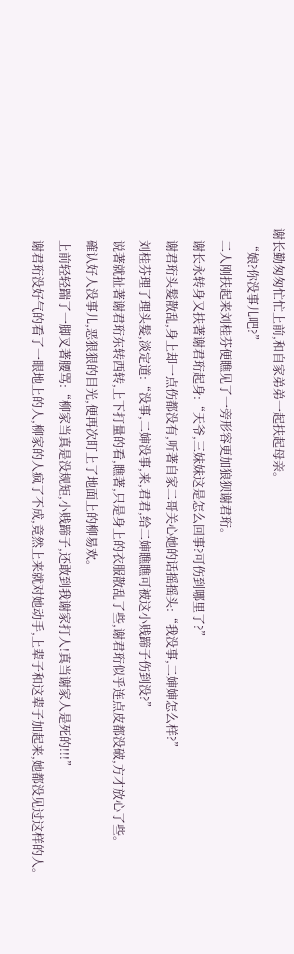谢长勤匆匆忙忙上前,和自家弟弟一起扶起母亲。
    “娘?你没事儿吧?”
    二人刚扶起来刘桂芬便瞧见了一旁形容更加狼狈谢君珩。
    谢长永转身又扶著谢君珩起身:“天爷,三妹妹这是怎么回事?可伤到哪里了?”
    谢君珩头髮散乱,身上却一点伤都没有,听著自家二哥关心她的话摇摇头:“我没事,二婶婶怎么样?”
    刘桂芬理了理头髮,淡定道:“没事,二婶没事,来,君君,给二婶瞧瞧可被这小贱蹄子伤到没?”
    说著就扯著谢君珩东转西转,上下打量的看,瞧著,只是身上的衣服散乱了些,谢君珩似乎连点皮都没破,方才放心了些。
    確认好人没事儿,恶狠狠的目光,便再次盯上了地面上的柳易欢。
    上前轻轻踹了一脚叉著腰骂:“柳家当真是没规矩,小贱蹄子,还敢到我谢家打人!真当谢家人是死的!!!”
    谢君珩没好气的看了一眼地上的人,柳家的人疯了不成,竟然上来就对她动手,上辈子和这辈子加起来,她都没见过这样的人。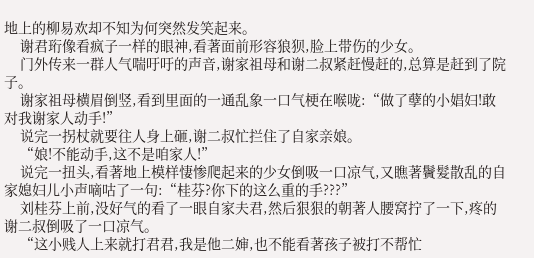地上的柳易欢却不知为何突然发笑起来。
    谢君珩像看疯子一样的眼神,看著面前形容狼狈,脸上带伤的少女。
    门外传来一群人气喘吁吁的声音,谢家祖母和谢二叔紧赶慢赶的,总算是赶到了院子。
    谢家祖母横眉倒竖,看到里面的一通乱象一口气梗在喉咙:“做了孽的小娼妇!敢对我谢家人动手!”
    说完一拐杖就要往人身上砸,谢二叔忙拦住了自家亲娘。
    “娘!不能动手,这不是咱家人!”
    说完一扭头,看著地上模样悽惨爬起来的少女倒吸一口凉气,又瞧著鬢髮散乱的自家媳妇儿小声嘀咕了一句:“桂芬?你下的这么重的手???”
    刘桂芬上前,没好气的看了一眼自家夫君,然后狠狠的朝著人腰窝拧了一下,疼的谢二叔倒吸了一口凉气。
    “这小贱人上来就打君君,我是他二婶,也不能看著孩子被打不帮忙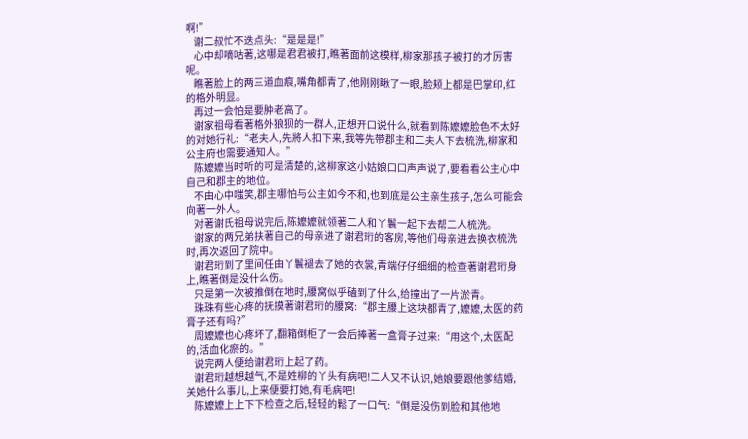啊!”
    谢二叔忙不迭点头:“是是是!”
    心中却嘀咕著,这哪是君君被打,瞧著面前这模样,柳家那孩子被打的才厉害呢。
    瞧著脸上的两三道血痕,嘴角都青了,他刚刚瞅了一眼,脸颊上都是巴掌印,红的格外明显。
    再过一会怕是要肿老高了。
    谢家祖母看著格外狼狈的一群人,正想开口说什么,就看到陈嬤嬤脸色不太好的对她行礼:“老夫人,先將人扣下来,我等先带郡主和二夫人下去梳洗,柳家和公主府也需要通知人。”
    陈嬤嬤当时听的可是清楚的,这柳家这小姑娘口口声声说了,要看看公主心中自己和郡主的地位。
    不由心中嗤笑,郡主哪怕与公主如今不和,也到底是公主亲生孩子,怎么可能会向著一外人。
    对著谢氏祖母说完后,陈嬤嬤就领著二人和丫鬟一起下去帮二人梳洗。
    谢家的两兄弟扶著自己的母亲进了谢君珩的客房,等他们母亲进去换衣梳洗时,再次返回了院中。
    谢君珩到了里间任由丫鬟褪去了她的衣裳,青端仔仔细细的检查著谢君珩身上,瞧著倒是没什么伤。
    只是第一次被推倒在地时,腰窝似乎磕到了什么,给撞出了一片淤青。
    珠珠有些心疼的抚摸著谢君珩的腰窝:“郡主腰上这块都青了,嬤嬤,太医的药膏子还有吗?”
    周嬤嬤也心疼坏了,翻箱倒柜了一会后捧著一盒膏子过来:“用这个,太医配的,活血化瘀的。”
    说完两人便给谢君珩上起了药。
    谢君珩越想越气,不是姓柳的丫头有病吧!二人又不认识,她娘要跟他爹结婚,关她什么事儿,上来便要打她,有毛病吧!
    陈嬤嬤上上下下检查之后,轻轻的鬆了一口气:“倒是没伤到脸和其他地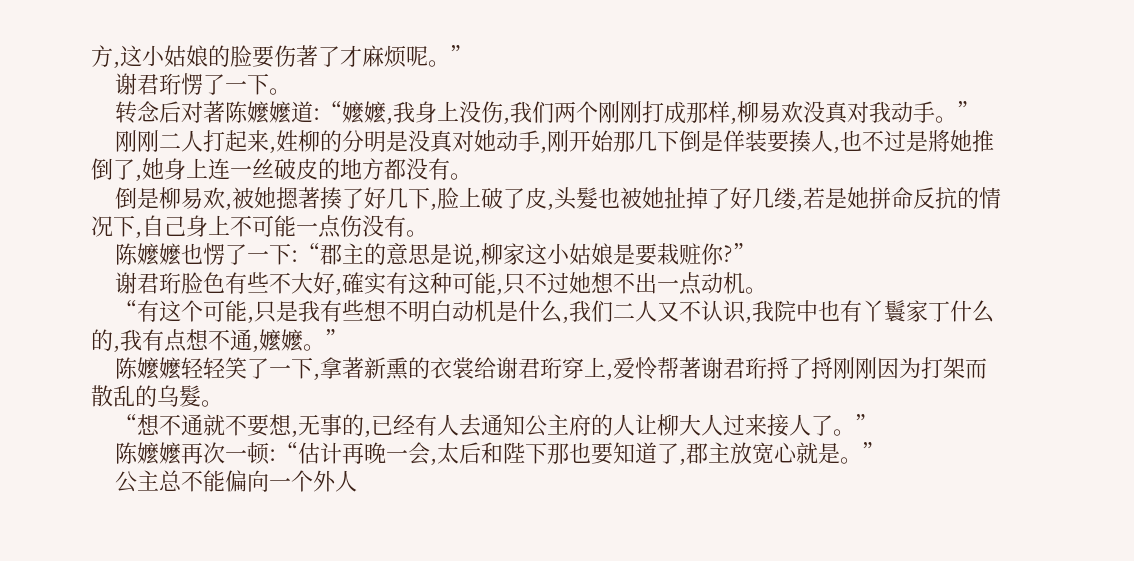方,这小姑娘的脸要伤著了才麻烦呢。”
    谢君珩愣了一下。
    转念后对著陈嬤嬤道:“嬤嬤,我身上没伤,我们两个刚刚打成那样,柳易欢没真对我动手。”
    刚刚二人打起来,姓柳的分明是没真对她动手,刚开始那几下倒是佯装要揍人,也不过是將她推倒了,她身上连一丝破皮的地方都没有。
    倒是柳易欢,被她摁著揍了好几下,脸上破了皮,头髮也被她扯掉了好几缕,若是她拼命反抗的情况下,自己身上不可能一点伤没有。
    陈嬤嬤也愣了一下:“郡主的意思是说,柳家这小姑娘是要栽赃你?”
    谢君珩脸色有些不大好,確实有这种可能,只不过她想不出一点动机。
    “有这个可能,只是我有些想不明白动机是什么,我们二人又不认识,我院中也有丫鬟家丁什么的,我有点想不通,嬤嬤。”
    陈嬤嬤轻轻笑了一下,拿著新熏的衣裳给谢君珩穿上,爱怜帮著谢君珩捋了捋刚刚因为打架而散乱的乌髮。
    “想不通就不要想,无事的,已经有人去通知公主府的人让柳大人过来接人了。”
    陈嬤嬤再次一顿:“估计再晚一会,太后和陛下那也要知道了,郡主放宽心就是。”
    公主总不能偏向一个外人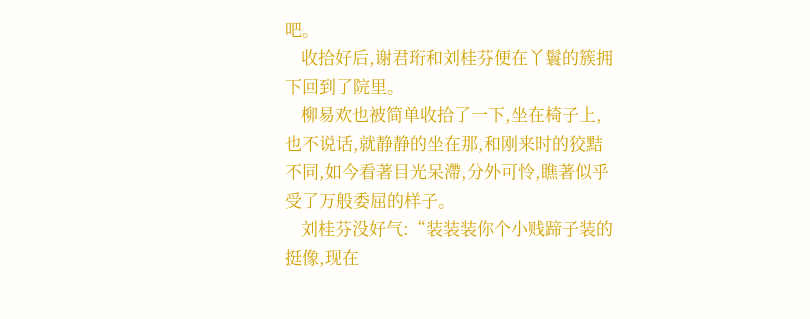吧。
    收拾好后,谢君珩和刘桂芬便在丫鬟的簇拥下回到了院里。
    柳易欢也被简单收拾了一下,坐在椅子上,也不说话,就静静的坐在那,和刚来时的狡黠不同,如今看著目光呆滯,分外可怜,瞧著似乎受了万般委屈的样子。
    刘桂芬没好气:“装装装你个小贱蹄子装的挺像,现在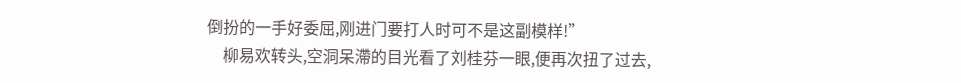倒扮的一手好委屈,刚进门要打人时可不是这副模样!”
    柳易欢转头,空洞呆滯的目光看了刘桂芬一眼,便再次扭了过去,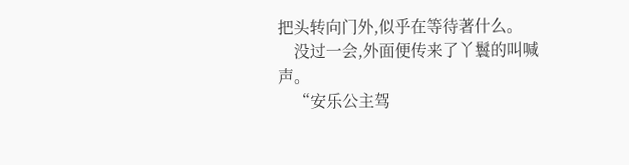把头转向门外,似乎在等待著什么。
    没过一会,外面便传来了丫鬟的叫喊声。
    “安乐公主驾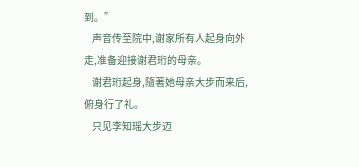到。”
    声音传至院中,谢家所有人起身向外走,准备迎接谢君珩的母亲。
    谢君珩起身,隨著她母亲大步而来后,俯身行了礼。
    只见李知瑶大步迈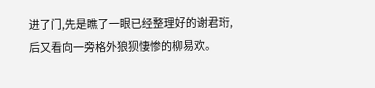进了门,先是瞧了一眼已经整理好的谢君珩,后又看向一旁格外狼狈悽惨的柳易欢。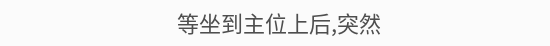等坐到主位上后,突然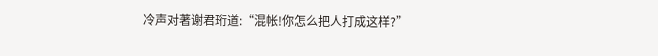冷声对著谢君珩道:“混帐!你怎么把人打成这样?”